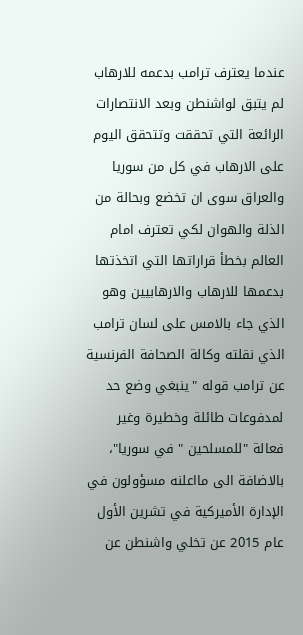عندما يعترف ترامب بدعمه للارهاب
لم يتبق لواشنطن وبعد الانتصارات الرائعة التي تحققت وتتحقق اليوم على الارهاب في كل من سوريا والعراق سوى ان تخضع وبحالة من الذلة والهوان لكي تعترف امام العالم بخطأ قراراتها التي اتخذتها بدعمها للارهاب والارهابيين وهو الذي جاء بالامس على لسان ترامب الذي نقلته وكالة الصحافة الفرنسية عن ترامب قوله "ينبغي وضع حد لمدفوعات طائلة وخطيرة وغير فعالة "للمسلحين " في سوريا"، بالاضافة الى مااعلنه مسؤولون في الإدارة الأميركية في تشرين الأول عام 2015 عن تخلي واشنطن عن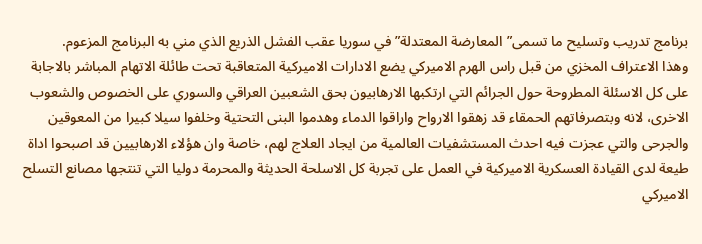برنامج تدريب وتسليح ما تسمى”المعارضة المعتدلة” في سوريا عقب الفشل الذريع الذي مني به البرنامج المزعوم.
وهذا الاعتراف المخزي من قبل راس الهرم الاميركي يضع الادارات الاميركية المتعاقبة تحت طائلة الاتهام المباشر بالاجابة على كل الاسئلة المطروحة حول الجرائم التي ارتكبها الارهابيون بحق الشعبين العراقي والسوري على الخصوص والشعوب الاخرى، لانه وبتصرفاتهم الحمقاء قد زهقوا الارواح واراقوا الدماء وهدموا البنى التحتية وخلفوا سيلا كبيرا من المعوقين والجرحى والتي عجزت فيه احدث المستشفيات العالمية من ايجاد العلاج لهم، خاصة وان هؤلاء الارهابيين قد اصبحوا اداة طيعة لدى القيادة العسكرية الاميركية في العمل على تجربة كل الاسلحة الحديثة والمحرمة دوليا التي تنتجها مصانع التسلح الاميركي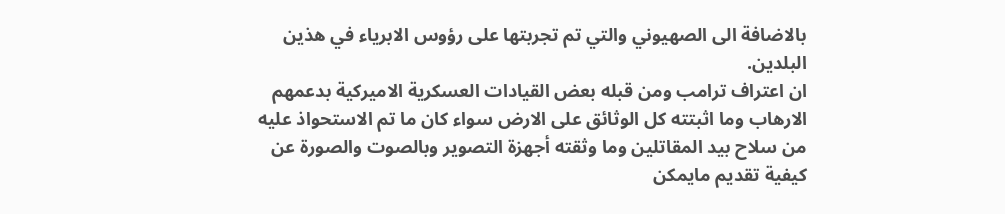بالاضافة الى الصهيوني والتي تم تجربتها على رؤوس الابرياء في هذين البلدين.
ان اعتراف ترامب ومن قبله بعض القيادات العسكرية الاميركية بدعمهم الارهاب وما اثبتته كل الوثائق على الارض سواء كان ما تم الاستحواذ عليه من سلاح بيد المقاتلين وما وثقته أجهزة التصوير وبالصوت والصورة عن كيفية تقديم مايمكن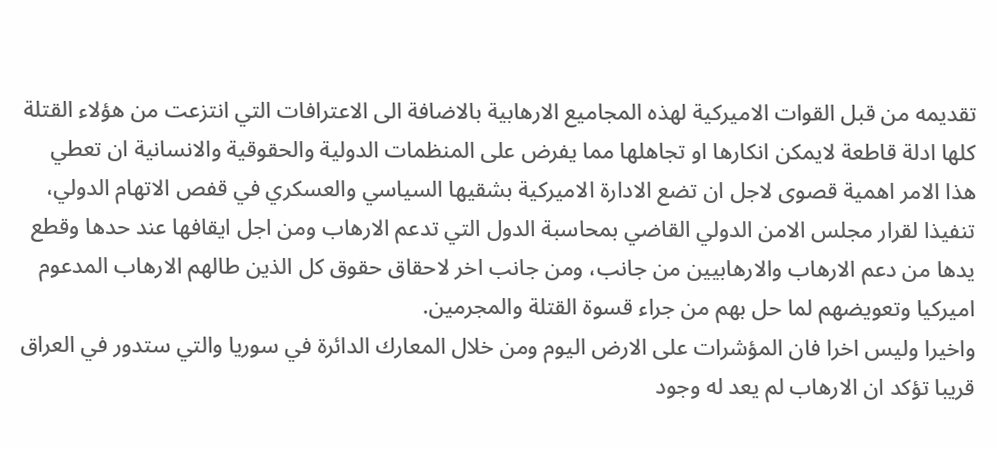تقديمه من قبل القوات الاميركية لهذه المجاميع الارهابية بالاضافة الى الاعترافات التي انتزعت من هؤلاء القتلة كلها ادلة قاطعة لايمكن انكارها او تجاهلها مما يفرض على المنظمات الدولية والحقوقية والانسانية ان تعطي هذا الامر اهمية قصوى لاجل ان تضع الادارة الاميركية بشقيها السياسي والعسكري في قفص الاتهام الدولي، تنفيذا لقرار مجلس الامن الدولي القاضي بمحاسبة الدول التي تدعم الارهاب ومن اجل ايقافها عند حدها وقطع يدها من دعم الارهاب والارهابيين من جانب، ومن جانب اخر لاحقاق حقوق كل الذين طالهم الارهاب المدعوم اميركيا وتعويضهم لما حل بهم من جراء قسوة القتلة والمجرمين.
واخيرا وليس اخرا فان المؤشرات على الارض اليوم ومن خلال المعارك الدائرة في سوريا والتي ستدور في العراق قريبا تؤكد ان الارهاب لم يعد له وجود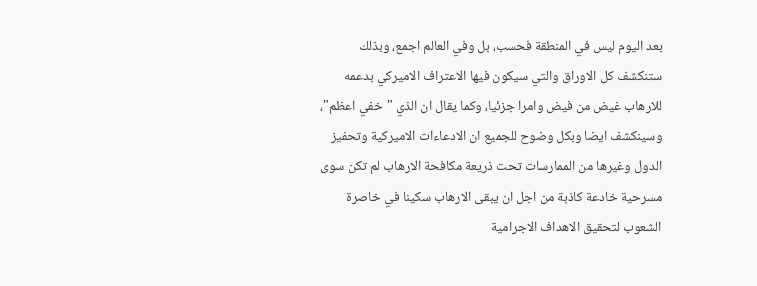بعد اليوم ليس في المنطقة فحسب، بل وفي العالم اجمع، وبذلك ستنكشف كل الاوراق والتي سيكون فيها الاعتراف الاميركي بدعمه للارهاب غيض من فيض وامرا جزئيا، وكما يقال ان الذي "خفي اعظم"، وسينكشف ايضا وبكل وضوح للجميع ان الادعاءات الاميركية وتحفيز الدول وغيرها من الممارسات تحت ذريعة مكافحة الارهاب لم تكن سوى مسرحية خادعة كاذبة من اجل ان يبقى الارهاب سكينا في خاصرة الشعوب لتحقيق الاهداف الاجرامية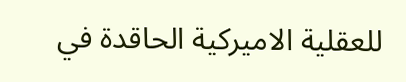للعقلية الاميركية الحاقدة في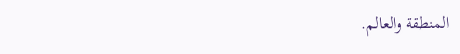المنطقة والعالم.